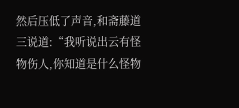然后压低了声音,和斋藤道三说道:“我听说出云有怪物伤人,你知道是什么怪物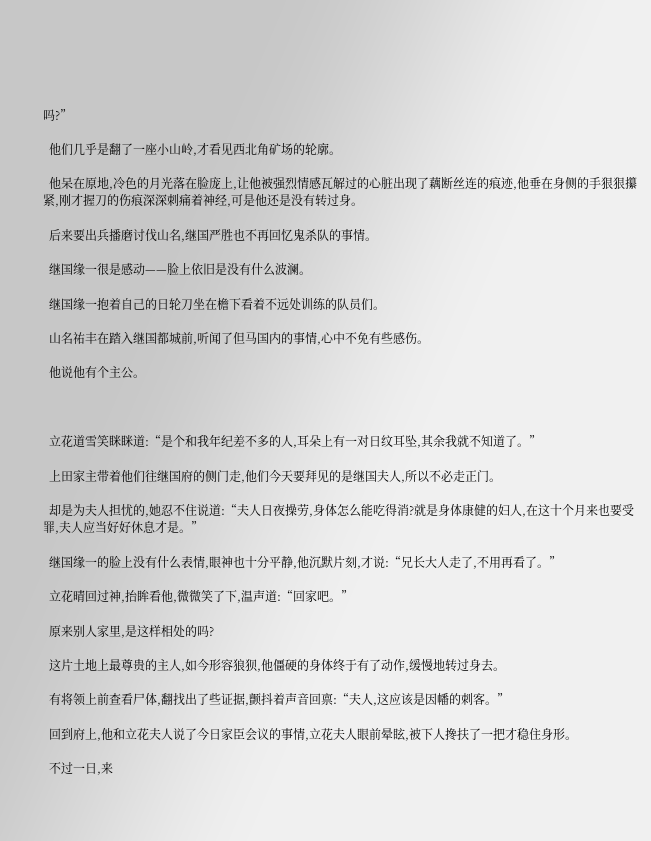吗?”

  他们几乎是翻了一座小山岭,才看见西北角矿场的轮廓。

  他呆在原地,冷色的月光落在脸庞上,让他被强烈情感瓦解过的心脏出现了藕断丝连的痕迹,他垂在身侧的手狠狠攥紧,刚才握刀的伤痕深深刺痛着神经,可是他还是没有转过身。

  后来要出兵播磨讨伐山名,继国严胜也不再回忆鬼杀队的事情。

  继国缘一很是感动——脸上依旧是没有什么波澜。

  继国缘一抱着自己的日轮刀坐在檐下看着不远处训练的队员们。

  山名祐丰在踏入继国都城前,听闻了但马国内的事情,心中不免有些感伤。

  他说他有个主公。



  立花道雪笑眯眯道:“是个和我年纪差不多的人,耳朵上有一对日纹耳坠,其余我就不知道了。”

  上田家主带着他们往继国府的侧门走,他们今天要拜见的是继国夫人,所以不必走正门。

  却是为夫人担忧的,她忍不住说道:“夫人日夜操劳,身体怎么能吃得消?就是身体康健的妇人,在这十个月来也要受罪,夫人应当好好休息才是。”

  继国缘一的脸上没有什么表情,眼神也十分平静,他沉默片刻,才说:“兄长大人走了,不用再看了。”

  立花晴回过神,抬眸看他,微微笑了下,温声道:“回家吧。”

  原来别人家里,是这样相处的吗?

  这片土地上最尊贵的主人,如今形容狼狈,他僵硬的身体终于有了动作,缓慢地转过身去。

  有将领上前查看尸体,翻找出了些证据,颤抖着声音回禀:“夫人,这应该是因幡的刺客。”

  回到府上,他和立花夫人说了今日家臣会议的事情,立花夫人眼前晕眩,被下人搀扶了一把才稳住身形。

  不过一日,来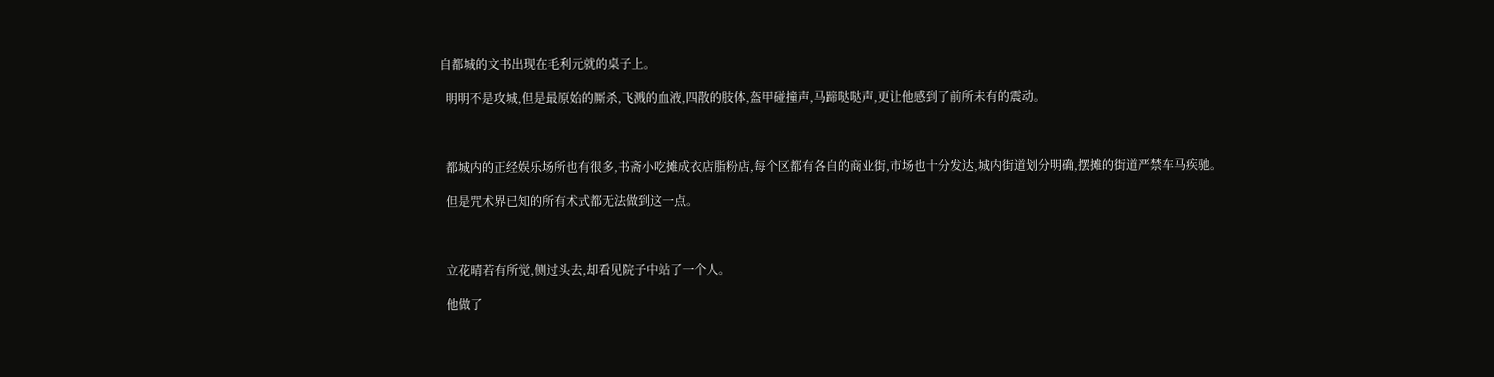自都城的文书出现在毛利元就的桌子上。

  明明不是攻城,但是最原始的厮杀,飞溅的血液,四散的肢体,盔甲碰撞声,马蹄哒哒声,更让他感到了前所未有的震动。



  都城内的正经娱乐场所也有很多,书斋小吃摊成衣店脂粉店,每个区都有各自的商业街,市场也十分发达,城内街道划分明确,摆摊的街道严禁车马疾驰。

  但是咒术界已知的所有术式都无法做到这一点。



  立花晴若有所觉,侧过头去,却看见院子中站了一个人。

  他做了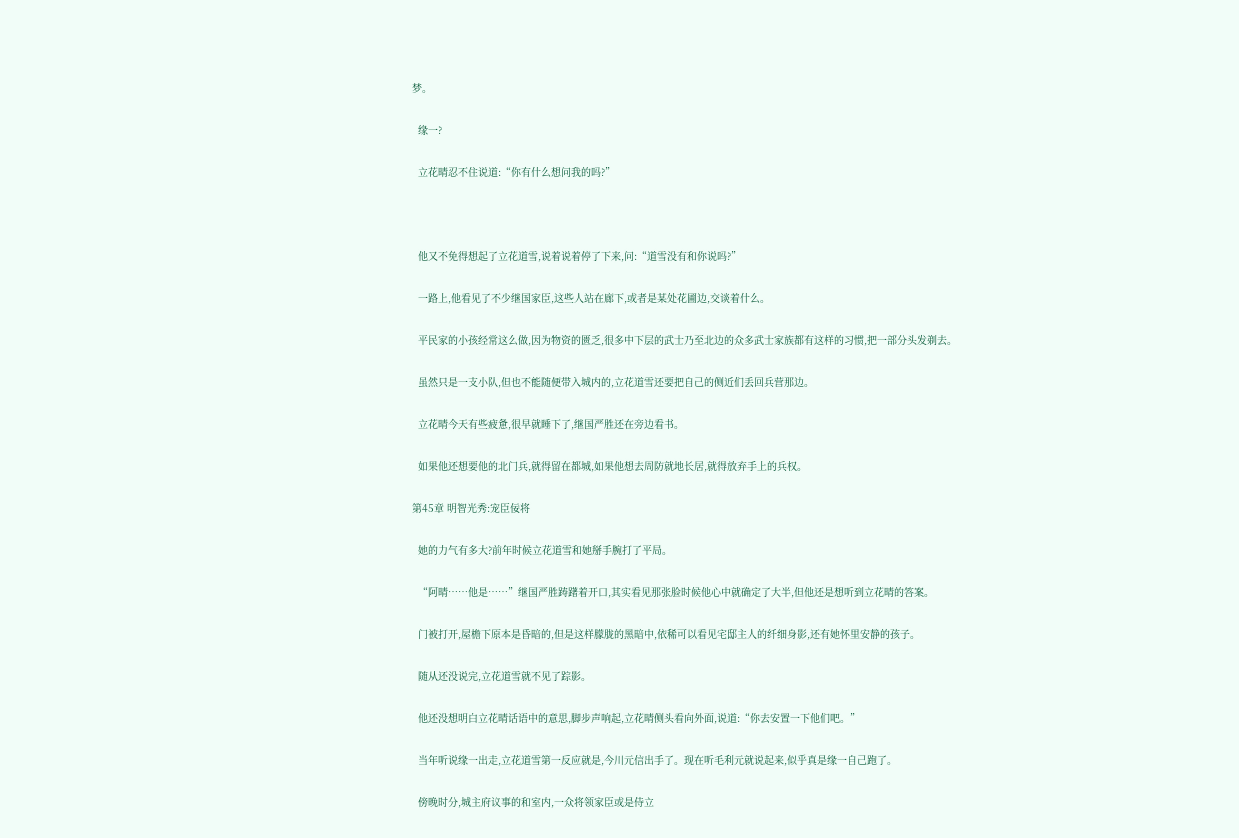梦。

  缘一?

  立花晴忍不住说道:“你有什么想问我的吗?”



  他又不免得想起了立花道雪,说着说着停了下来,问:“道雪没有和你说吗?”

  一路上,他看见了不少继国家臣,这些人站在廊下,或者是某处花圃边,交谈着什么。

  平民家的小孩经常这么做,因为物资的匮乏,很多中下层的武士乃至北边的众多武士家族都有这样的习惯,把一部分头发剃去。

  虽然只是一支小队,但也不能随便带入城内的,立花道雪还要把自己的侧近们丢回兵营那边。

  立花晴今天有些疲惫,很早就睡下了,继国严胜还在旁边看书。

  如果他还想要他的北门兵,就得留在都城,如果他想去周防就地长居,就得放弃手上的兵权。

第45章 明智光秀:宠臣佞将

  她的力气有多大?前年时候立花道雪和她掰手腕打了平局。

  “阿晴……他是……”继国严胜踌躇着开口,其实看见那张脸时候他心中就确定了大半,但他还是想听到立花晴的答案。

  门被打开,屋檐下原本是昏暗的,但是这样朦胧的黑暗中,依稀可以看见宅邸主人的纤细身影,还有她怀里安静的孩子。

  随从还没说完,立花道雪就不见了踪影。

  他还没想明白立花晴话语中的意思,脚步声响起,立花晴侧头看向外面,说道:“你去安置一下他们吧。”

  当年听说缘一出走,立花道雪第一反应就是,今川元信出手了。现在听毛利元就说起来,似乎真是缘一自己跑了。

  傍晚时分,城主府议事的和室内,一众将领家臣或是侍立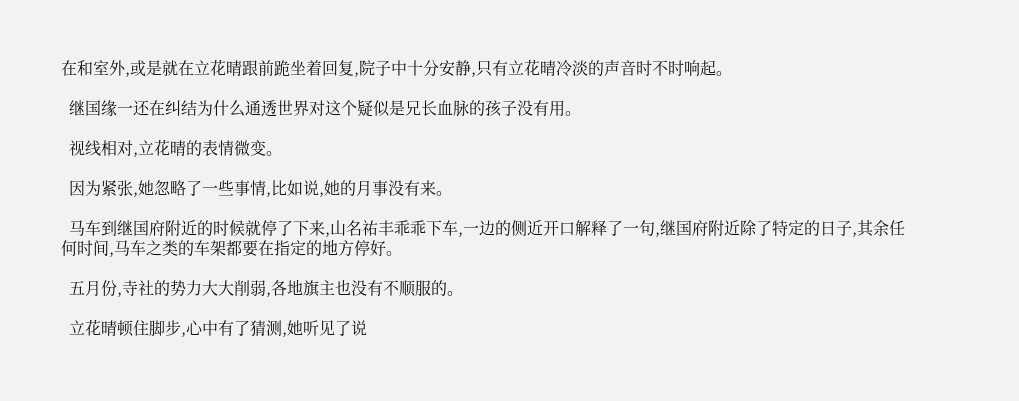在和室外,或是就在立花晴跟前跪坐着回复,院子中十分安静,只有立花晴冷淡的声音时不时响起。

  继国缘一还在纠结为什么通透世界对这个疑似是兄长血脉的孩子没有用。

  视线相对,立花晴的表情微变。

  因为紧张,她忽略了一些事情,比如说,她的月事没有来。

  马车到继国府附近的时候就停了下来,山名祐丰乖乖下车,一边的侧近开口解释了一句,继国府附近除了特定的日子,其余任何时间,马车之类的车架都要在指定的地方停好。

  五月份,寺社的势力大大削弱,各地旗主也没有不顺服的。

  立花晴顿住脚步,心中有了猜测,她听见了说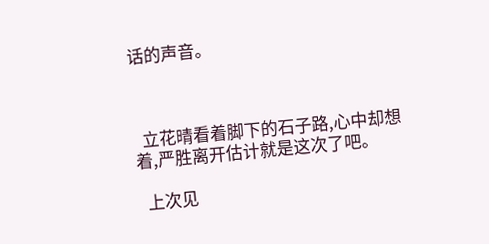话的声音。



  立花晴看着脚下的石子路,心中却想着,严胜离开估计就是这次了吧。

  上次见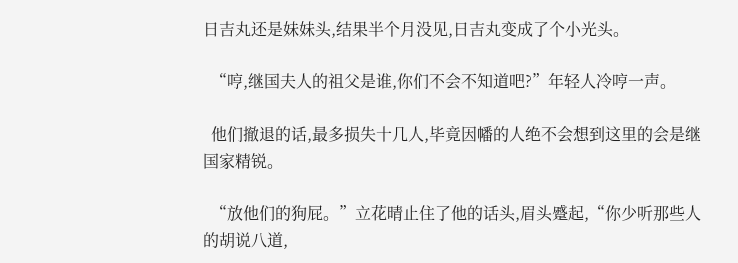日吉丸还是妹妹头,结果半个月没见,日吉丸变成了个小光头。

  “哼,继国夫人的祖父是谁,你们不会不知道吧?”年轻人冷哼一声。

  他们撤退的话,最多损失十几人,毕竟因幡的人绝不会想到这里的会是继国家精锐。

  “放他们的狗屁。”立花晴止住了他的话头,眉头蹙起,“你少听那些人的胡说八道,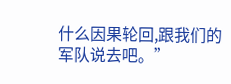什么因果轮回,跟我们的军队说去吧。”